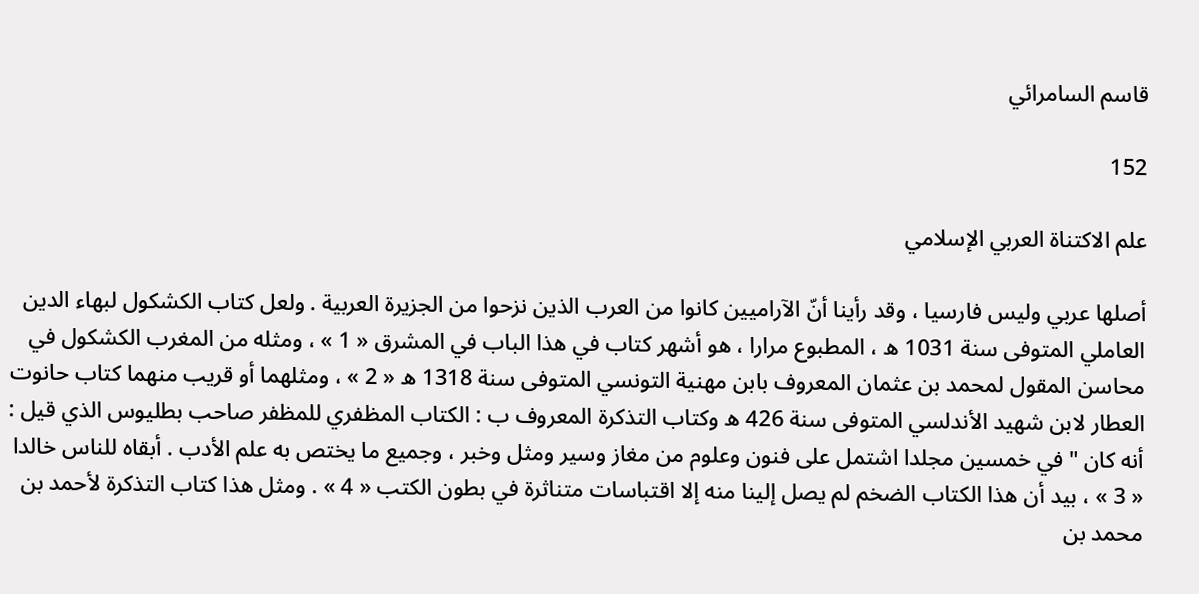قاسم السامرائي

152

علم الاكتناة العربي الإسلامي

أصلها عربي وليس فارسيا ، وقد رأينا أنّ الآراميين كانوا من العرب الذين نزحوا من الجزيرة العربية . ولعل كتاب الكشكول لبهاء الدين العاملي المتوفى سنة 1031 ه ، المطبوع مرارا ، هو أشهر كتاب في هذا الباب في المشرق « 1 » ، ومثله من المغرب الكشكول في محاسن المقول لمحمد بن عثمان المعروف بابن مهنية التونسي المتوفى سنة 1318 ه « 2 » ، ومثلهما أو قريب منهما كتاب حانوت العطار لابن شهيد الأندلسي المتوفى سنة 426 ه وكتاب التذكرة المعروف ب : الكتاب المظفري للمظفر صاحب بطليوس الذي قيل : أنه كان " في خمسين مجلدا اشتمل على فنون وعلوم من مغاز وسير ومثل وخبر ، وجميع ما يختص به علم الأدب . أبقاه للناس خالدا « 3 » ، بيد أن هذا الكتاب الضخم لم يصل إلينا منه إلا اقتباسات متناثرة في بطون الكتب « 4 » . ومثل هذا كتاب التذكرة لأحمد بن محمد بن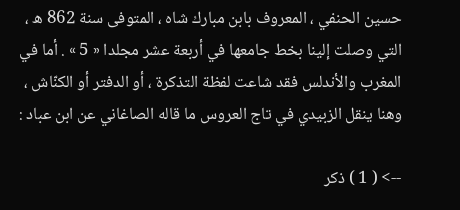حسين الحنفي ، المعروف بابن مبارك شاه ، المتوفى سنة 862 ه ، التي وصلت إلينا بخط جامعها في أربعة عشر مجلدا « 5 » . أما في المغرب والأندلس فقد شاعت لفظة التذكرة ، أو الدفتر أو الكنّاش ، وهنا ينقل الزبيدي في تاج العروس ما قاله الصاغاني عن ابن عباد :

--> ( 1 ) ذكر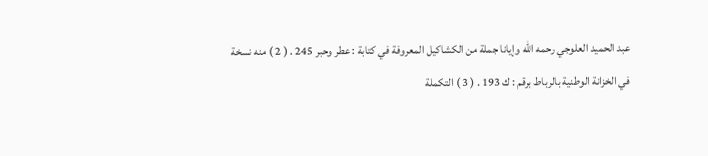عبد الحميد العلوجي رحمه اللّه وإيانا جملة من الكشاكيل المعروفة في كتابة : عطر وحبر 245 . ( 2 ) منه نسخة في الخزانة الوطنية بالرباط برقم : ك 193 . ( 3 ) التكملة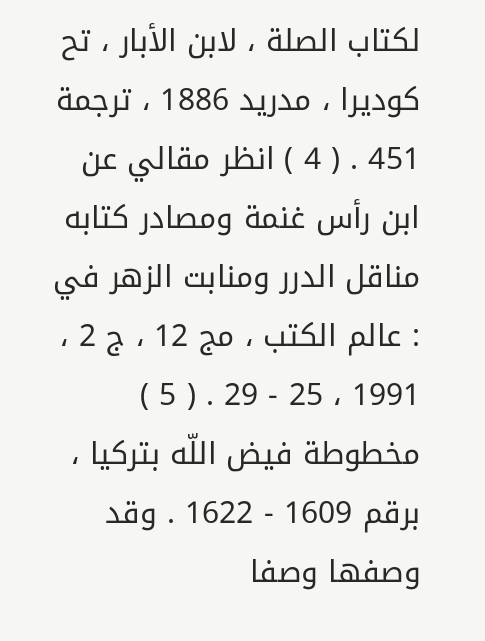لكتاب الصلة ، لابن الأبار ، تح كوديرا ، مدريد 1886 ، ترجمة 451 . ( 4 ) انظر مقالي عن ابن رأس غنمة ومصادر كتابه مناقل الدرر ومنابت الزهر في : عالم الكتب ، مج 12 ، ج 2 ، 1991 ، 25 - 29 . ( 5 ) مخطوطة فيض اللّه بتركيا ، برقم 1609 - 1622 . وقد وصفها وصفا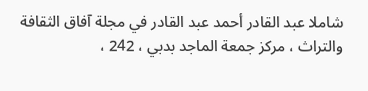شاملا عبد القادر أحمد عبد القادر في مجلة آفاق الثقافة والتراث ، مركز جمعة الماجد بدبي ، 242 ،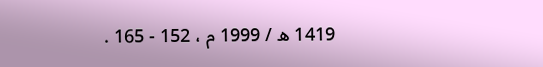1419 ه / 1999 م ، 152 - 165 .